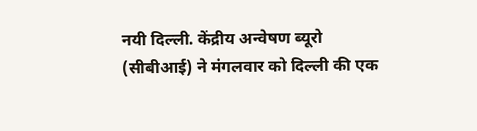नयी दिल्ली. केंद्रीय अन्वेषण ब्यूरो (सीबीआई) ने मंगलवार को दिल्ली की एक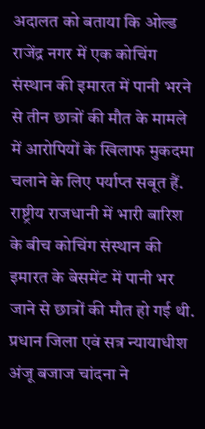अदालत को बताया कि ओल्ड राजेंद्र नगर में एक कोचिंग संस्थान की इमारत में पानी भरने से तीन छात्रों की मौत के मामले में आरोपियों के खिलाफ मुकदमा चलाने के लिए पर्याप्त सबूत हैं.
राष्ट्रीय राजधानी में भारी बारिश के बीच कोचिंग संस्थान की इमारत के बेसमेंट में पानी भर जाने से छात्रों की मौत हो गई थी. प्रधान जिला एवं सत्र न्यायाधीश अंजू बजाज चांदना ने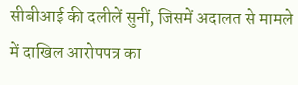सीबीआई की दलीलें सुनीं, जिसमें अदालत से मामले में दाखिल आरोपपत्र का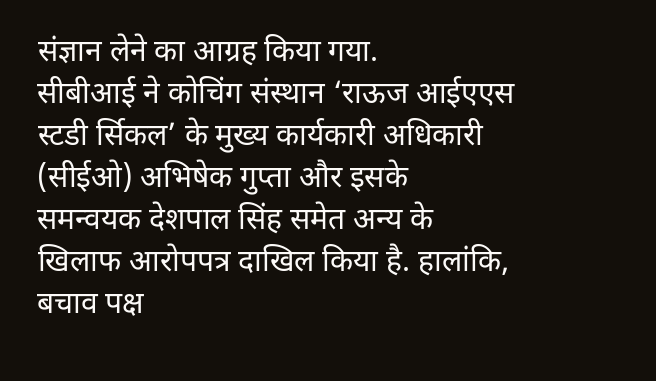संज्ञान लेने का आग्रह किया गया.
सीबीआई ने कोचिंग संस्थान ‘राऊज आईएएस स्टडी र्सिकल’ के मुख्य कार्यकारी अधिकारी (सीईओ) अभिषेक गुप्ता और इसके समन्वयक देशपाल सिंह समेत अन्य के खिलाफ आरोपपत्र दाखिल किया है. हालांकि, बचाव पक्ष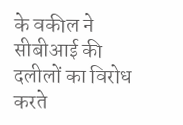के वकील ने सीबीआई की दलीलों का विरोध करते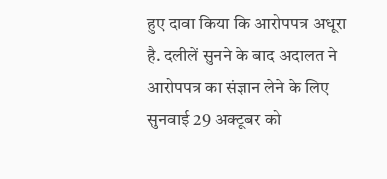हुए दावा किया कि आरोपपत्र अधूरा है. दलीलें सुनने के बाद अदालत ने आरोपपत्र का संज्ञान लेने के लिए सुनवाई 29 अक्टूबर को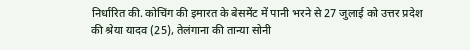निर्धारित की. कोचिंग की इमारत के बेसमेंट में पानी भरने से 27 जुलाई को उत्तर प्रदेश की श्रेया यादव (25), तेलंगाना की तान्या सोनी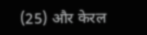(25) और केरल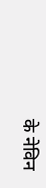के नेविन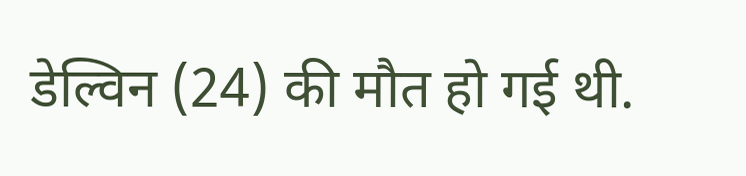डेल्विन (24) की मौत हो गई थी.